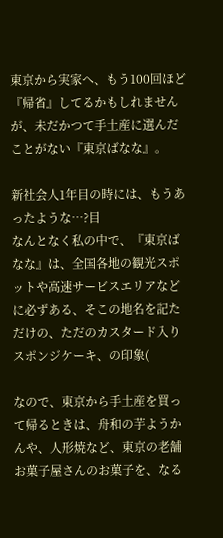東京から実家へ、もう100回ほど『帰省』してるかもしれませんが、未だかつて手土産に選んだことがない『東京ばなな』。

新社会人1年目の時には、もうあったような…?目
なんとなく私の中で、『東京ばなな』は、全国各地の観光スポットや高速サービスエリアなどに必ずある、そこの地名を記ただけの、ただのカスタード入りスポンジケーキ、の印象(

なので、東京から手土産を買って帰るときは、舟和の芋ようかんや、人形焼など、東京の老舗お菓子屋さんのお菓子を、なる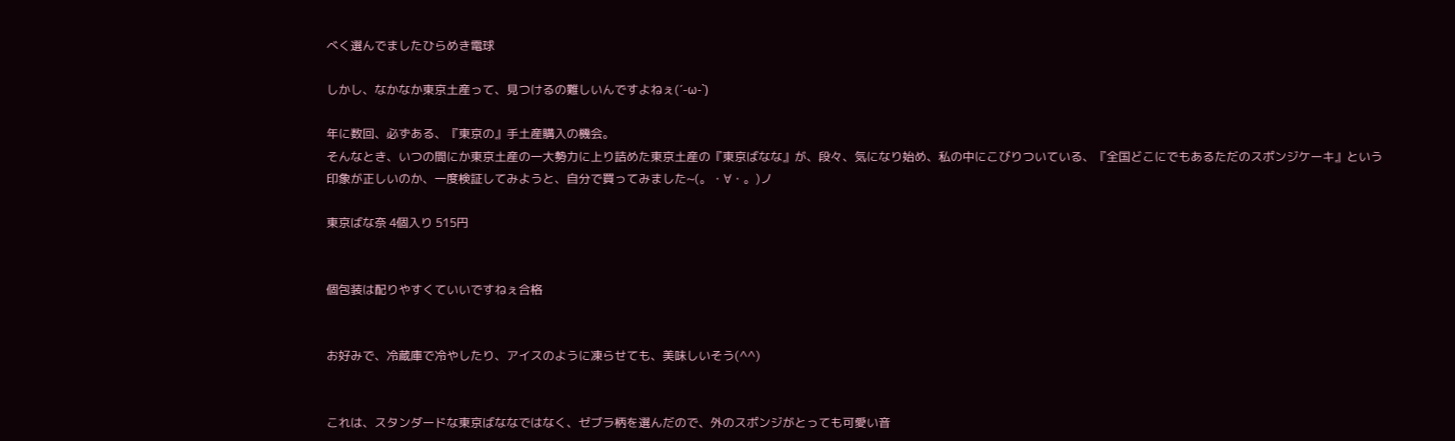べく選んでましたひらめき電球

しかし、なかなか東京土産って、見つけるの難しいんですよねぇ(´-ω-`)

年に数回、必ずある、『東京の』手土産購入の機会。
そんなとき、いつの間にか東京土産の一大勢力に上り詰めた東京土産の『東京ばなな』が、段々、気になり始め、私の中にこびりついている、『全国どこにでもあるただのスポンジケーキ』という印象が正しいのか、一度検証してみようと、自分で買ってみました~(。・∀・。)ノ

東京ばな奈 4個入り 515円


個包装は配りやすくていいですねぇ合格


お好みで、冷蔵庫で冷やしたり、アイスのように凍らせても、美味しいそう(^^)


これは、スタンダードな東京ばななではなく、ゼブラ柄を選んだので、外のスポンジがとっても可愛い音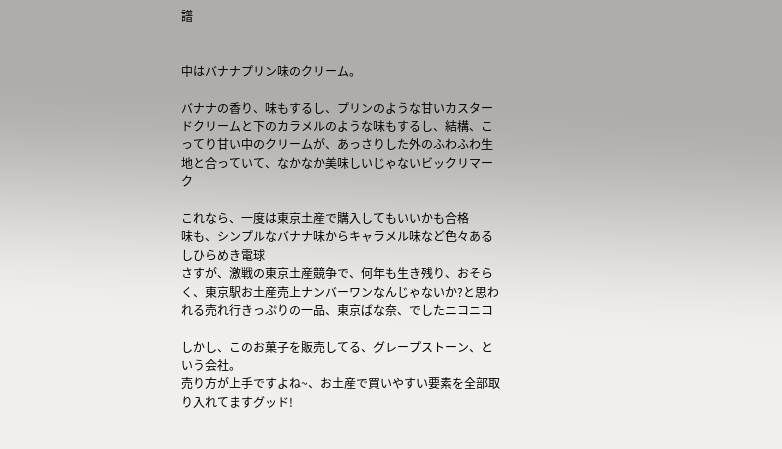譜


中はバナナプリン味のクリーム。

バナナの香り、味もするし、プリンのような甘いカスタードクリームと下のカラメルのような味もするし、結構、こってり甘い中のクリームが、あっさりした外のふわふわ生地と合っていて、なかなか美味しいじゃないビックリマーク

これなら、一度は東京土産で購入してもいいかも合格
味も、シンプルなバナナ味からキャラメル味など色々あるしひらめき電球
さすが、激戦の東京土産競争で、何年も生き残り、おそらく、東京駅お土産売上ナンバーワンなんじゃないか?と思われる売れ行きっぷりの一品、東京ばな奈、でしたニコニコ

しかし、このお菓子を販売してる、グレープストーン、という会社。
売り方が上手ですよね~、お土産で買いやすい要素を全部取り入れてますグッド!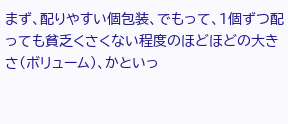まず、配りやすい個包装、でもって、1個ずつ配っても貧乏くさくない程度のほどほどの大きさ(ボリューム)、かといっ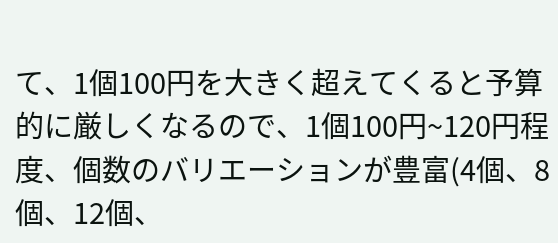て、1個100円を大きく超えてくると予算的に厳しくなるので、1個100円~120円程度、個数のバリエーションが豊富(4個、8個、12個、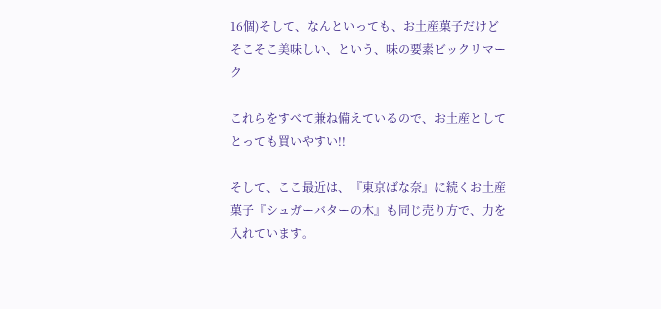16個)そして、なんといっても、お土産菓子だけどそこそこ美味しい、という、味の要素ビックリマーク

これらをすべて兼ね備えているので、お土産としてとっても買いやすい!!

そして、ここ最近は、『東京ばな奈』に続くお土産菓子『シュガーバターの木』も同じ売り方で、力を入れています。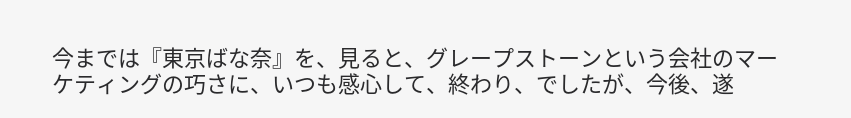今までは『東京ばな奈』を、見ると、グレープストーンという会社のマーケティングの巧さに、いつも感心して、終わり、でしたが、今後、遂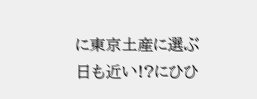に東京土産に選ぶ日も近い!?にひひ